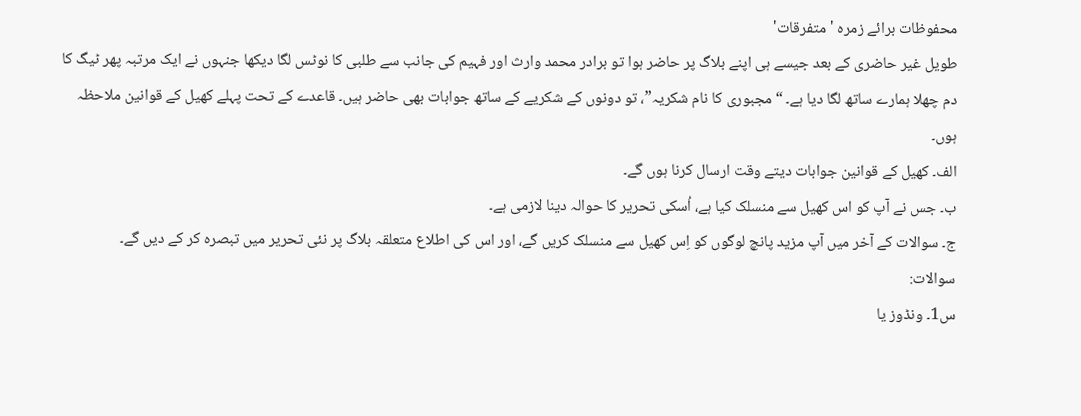محفوظات برائے زمرہ 'متفرقات'
طویل غیر حاضری کے بعد جیسے ہی اپنے بلاگ پر حاضر ہوا تو برادر محمد وارث اور فہیم کی جانب سے طلبی کا نوٹس لگا دیکھا جنہوں نے ایک مرتبہ پھر ٹیگ کا دم چھلا ہمارے ساتھ لگا دیا ہے۔ “مجبوری کا نام شکریہ”، تو دونوں کے شکریے کے ساتھ جوابات بھی حاضر ہیں۔ قاعدے کے تحت پہلے کھیل کے قوانین ملاحظہ ہوں۔
الف۔ کھیل کے قوانین جوابات دیتے وقت ارسال کرنا ہوں گے۔
ب۔ جس نے آپ کو اس کھیل سے منسلک کیا ہے، اُسکی تحریر کا حوالہ دینا لازمی ہے۔
ج۔ سوالات کے آخر میں آپ مزید پانچ لوگوں کو اِس کھیل سے منسلک کریں گے، اور اس کی اطلاع متعلقہ بلاگ پر نئی تحریر میں تبصرہ کر کے دیں گے۔
سوالات:
س1۔ ونڈوز یا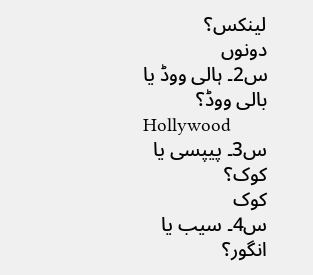لینکس؟
دونوں
س2۔ ہالی ووڈ یا بالی ووڈ؟
Hollywood
س3۔ پیپسی یا کوک؟
کوک
س4۔ سیب یا انگور؟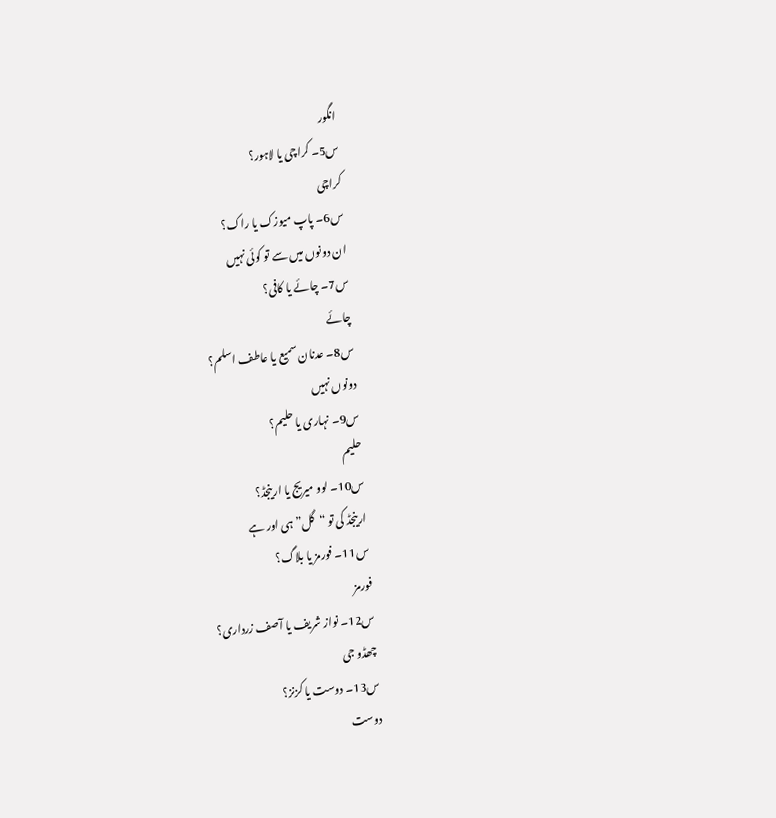انگور
س5۔ کراچی یا لاہور؟
کراچی
س6۔ پاپ میوزک یا راک؟
ان دونوں میں سے تو کوئی نہیں
س7۔ چائے یا کافی؟
چائے
س8۔ عدنان سمیع یا عاطف اسلم؟
دونوں نہیں
س9۔ نہاری یا حلیم؟
حلیم
س10۔ لوو میریج یا ارینجڈ؟
ارینجڈ کی تو “گل” ہی اور ہے
س11۔ فورمز یا بلاگ؟
فورمز
س12۔ نواز شریف یا آصف زرداری؟
چھڈو جی
س13۔ دوست یا کزنز؟
دوست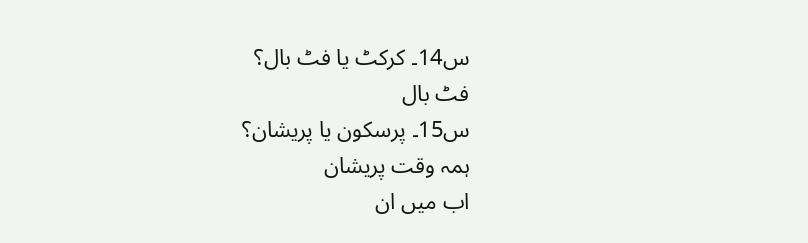س14۔ کرکٹ یا فٹ بال؟
فٹ بال
س15۔ پرسکون یا پریشان؟
ہمہ وقت پریشان
اب میں ان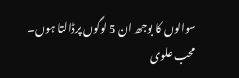سوالوں کا بوجھ ان 5 لوگوں پرڈالتا ہوں۔
محب علوی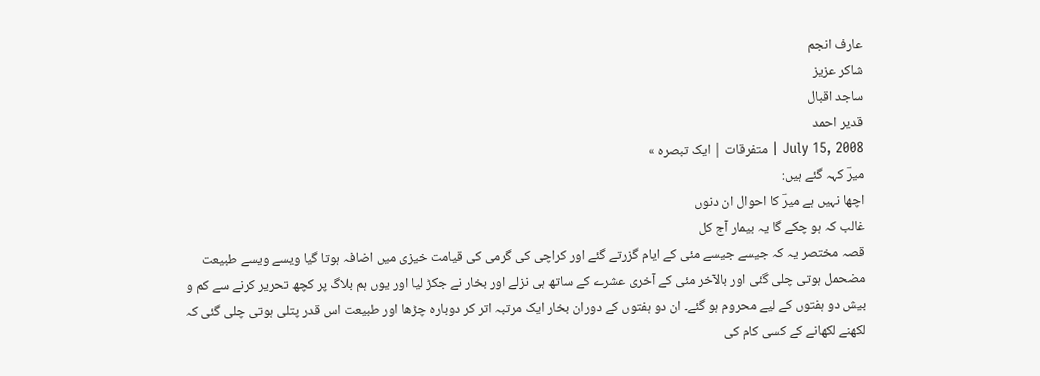عارف انجم
شاکر عزیز
ساجد اقبال
قدیر احمد
July 15, 2008 | متفرقات | ایک تبصرہ »
میرؔ کہہ گئے ہیں:
اچھا نہیں ہے میرؔ کا احوال ان دنوں
غالب کہ ہو چکے گا یہ بیمار آج کل
قصہ مختصر یہ کہ جیسے جیسے مئی کے ایام گزرتے گئے اور کراچی کی گرمی کی قیامت خیزی میں اضافہ ہوتا گیا ویسے ویسے طبیعت مضحمل ہوتی چلی گئی اور بالآخر مئی کے آخری عشرے کے ساتھ ہی نزلے اور بخار نے جکڑ لیا اور یوں ہم بلاگ پر کچھ تحریر کرنے سے کم و بیش دو ہفتوں کے لیے محروم ہو گئے۔ ان دو ہفتوں کے دوران بخار ایک مرتبہ اتر کر دوبارہ چڑھا اور طبیعت اس قدر پتلی ہوتی چلی گئی کہ لکھنے لکھانے کے کسی کام کی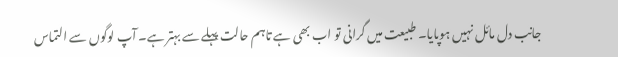جانب دل مائل نہیں ہوپایا۔ طبیعت میں گرانی تو اب بھی ہے تاہم حالت پہلے سے بہتر ہے۔ آپ لوگوں سے التماس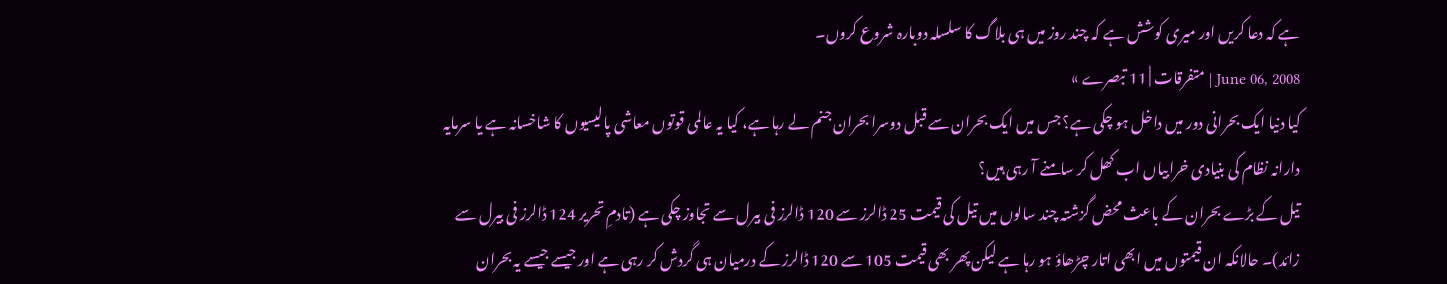ہے کہ دعا کریں اور میری کوشش ہے کہ چند روز میں ہی بلاگ کا سلسلہ دوبارہ شروع کروں۔
June 06, 2008 | متفرقات | 11 تبصرے »
کیا دنیا ایک بحرانی دور میں داخل ہو چکی ہے؟ جس میں ایک بحران سے قبل دوسرا بحران جنم لے رہا ہے، کیا یہ عالمی قوتوں معاشی پالیسیوں کا شاخسانہ ہے یا سرمایہ دارانہ نظام کی بنیادی خرابیاں اب کھل کر سامنے آ رہی ہیں؟
تیل کے بڑے بحران کے باعث محض گزشتہ چند سالوں میں تیل کی قیمت 25 ڈالرز سے 120 ڈالرز فی بیرل سے تجاوز چکی ہے (تادمِ تحریر 124 ڈالرز فی بیرل سے زائد)۔ حالانکہ ان قیمتوں میں ابھی اتار چڑھاؤ ہو رہا ہے لیکن پھر بھی قیمت 105 سے 120 ڈالرز کے درمیان ہی گردش کر رہی ہے اور جیسے جیسے یہ بحران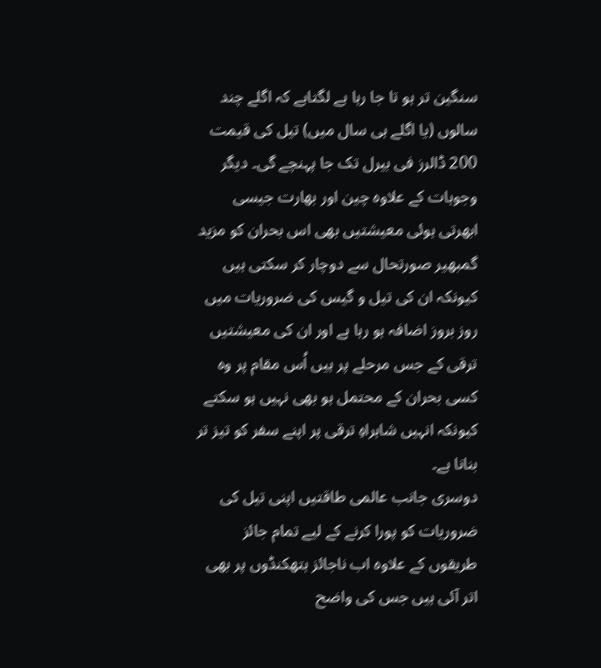سنگین تر ہو تا جا رہا ہے لگتاہے کہ اگلے چند سالوں (یا اگلے ہی سال میں) تیل کی قیمت 200 ڈالرز فی بیرل تک جا پہنچے گی۔ دیگر وجوہات کے علاوہ چین اور بھارت جیسی ابھرتی ہوئی معیشتیں بھی اس بحران کو مزید گمبھیر صورتحال سے دوچار کر سکتی ہیں کیونکہ ان کی تیل و گیس کی ضروریات میں روز بروز اضافہ ہو رہا ہے اور ان کی معیشتیں ترقی کے جس مرحلے پر ہیں اُس مقام پر وہ کسی بحران کے محتمل ہو بھی نہیں ہو سکتے کیونکہ انہیں شاہراہِ ترقی پر اپنے سفر کو تیز تر بنانا ہے۔
دوسری جانب عالمی طاقتیں اپنی تیل کی ضروریات کو پورا کرنے کے لیے تمام جائز طریقوں کے علاوہ اب ناجائز ہتھکنڈوں پر بھی اتر آئی ہیں جس کی واضح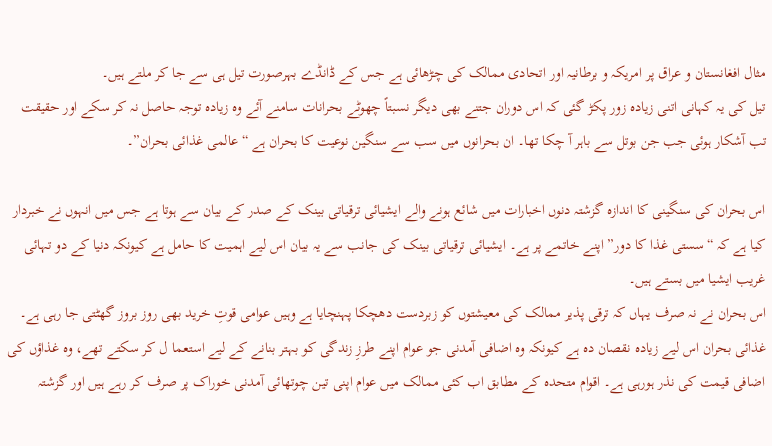مثال افغانستان و عراق پر امریکہ و برطانیہ اور اتحادی ممالک کی چڑھائی ہے جس کے ڈانڈے بہرصورت تیل ہی سے جا کر ملتے ہیں۔
تیل کی یہ کہانی اتنی زیادہ زور پکڑ گئی کہ اس دوران جتنے بھی دیگر نسبتاً چھوٹے بحرانات سامنے آئے وہ زیادہ توجہ حاصل نہ کر سکے اور حقیقت تب آشکار ہوئی جب جن بوتل سے باہر آ چکا تھا۔ ان بحرانوں میں سب سے سنگین نوعیت کا بحران ہے “عالمی غذائی بحران”۔

اس بحران کی سنگینی کا اندازہ گزشتہ دنوں اخبارات میں شائع ہونے والے ایشیائی ترقیاتی بینک کے صدر کے بیان سے ہوتا ہے جس میں انہوں نے خبردار کیا ہے کہ “سستی غذا کا دور” اپنے خاتمے پر ہے۔ ایشیائی ترقیاتی بینک کی جانب سے یہ بیان اس لیے اہمیت کا حامل ہے کیونکہ دنیا کے دو تہائی غریب ایشیا میں بستے ہیں۔
اس بحران نے نہ صرف یہاں کہ ترقی پذیر ممالک کی معیشتوں کو زبردست دھچکا پہنچایا ہے وہیں عوامی قوتِ خرید بھی روز بروز گھٹتی جا رہی ہے۔ غذائی بحران اس لیے زیادہ نقصان دہ ہے کیونکہ وہ اضافی آمدنی جو عوام اپنے طرزِ زندگی کو بہتر بنانے کے لیے استعما ل کر سکتے تھے، وہ غذاؤں کی اضافی قیمت کی نذر ہورہی ہے۔ اقوام متحدہ کے مطابق اب کئی ممالک میں عوام اپنی تین چوتھائی آمدنی خوراک پر صرف کر رہے ہیں اور گزشتہ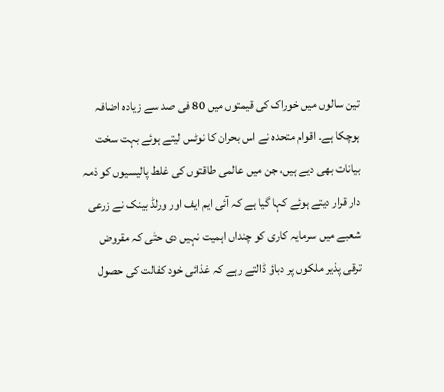تین سالوں میں خوراک کی قیمتوں میں 80 فی صد سے زیادہ اضافہ ہوچکا ہے۔ اقوام متحدہ نے اس بحران کا نوٹس لیتے ہوئے بہت سخت بیانات بھی دیے ہیں، جن میں عالمی طاقتوں کی غلط پالیسیوں کو ذمہ دار قرار دیتے ہوئے کہا گیا ہے کہ آئی ایم ایف اور ورلڈ بینک نے زرعی شعبے میں سرمایہ کاری کو چنداں اہمیت نہیں دی حتٰی کہ مقروض ترقی پذیر ملکوں پر دباؤ ڈالتے رہے کہ غذائی خود کفالت کی حصول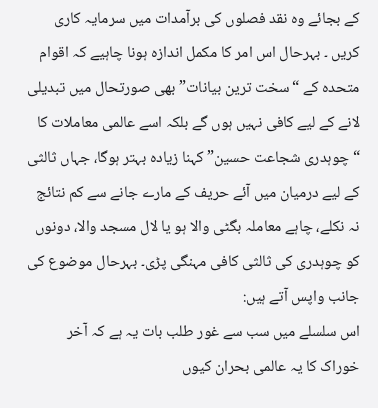کے بجائے وہ نقد فصلوں کی برآمدات میں سرمایہ کاری کریں ۔ بہرحال اس امر کا مکمل اندازہ ہونا چاہیے کہ اقوام متحدہ کے “سخت ترین بیانات” بھی صورتحال میں تبدیلی لانے کے لیے کافی نہیں ہوں گے بلکہ اسے عالمی معاملات کا “چوہدری شجاعت حسین” کہنا زیادہ بہتر ہوگا، جہاں ثالثی کے لیے درمیان میں آئے حریف کے مارے جانے سے کم نتائج نہ نکلے، چاہے معاملہ بگٹی والا ہو یا لال مسجد والا، دونوں کو چوہدری کی ثالثی کافی مہنگی پڑی۔ بہرحال موضوع کی جانب واپس آتے ہیں:
اس سلسلے میں سب سے غور طلب بات یہ ہے کہ آخر خوراک کا یہ عالمی بحران کیوں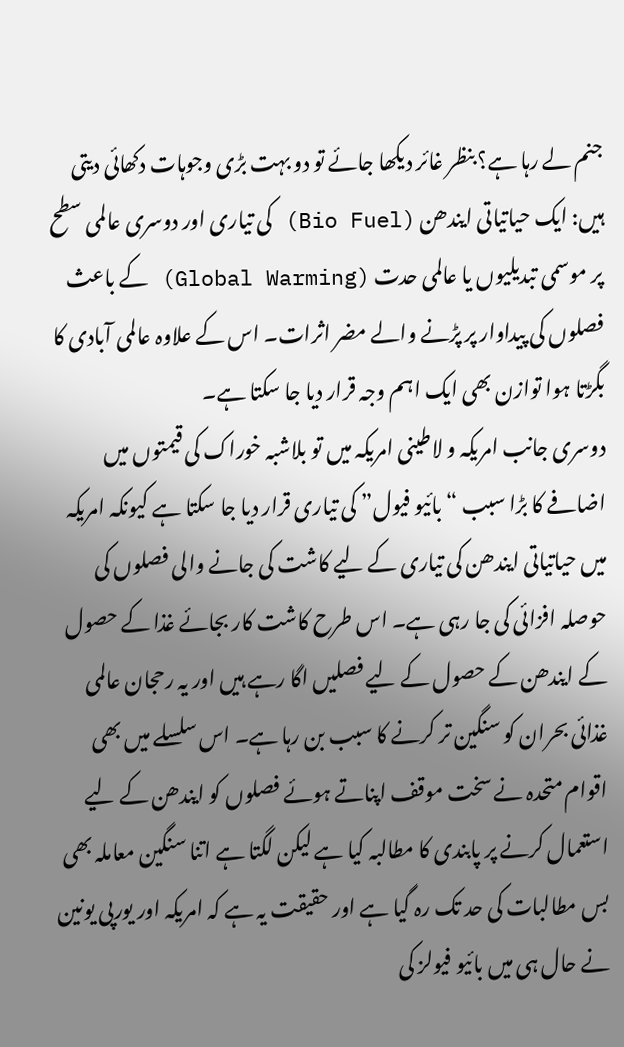جنم لے رہا ہے؟ بنظر غائر دیکھا جائے تو دو بہت بڑی وجوہات دکھائی دیتی ہیں: ایک حیاتیاتی ایندھن (Bio Fuel) کی تیاری اور دوسری عالمی سطح پر موسمی تبدیلیوں یا عالمی حدت (Global Warming) کے باعث فصلوں کی پیداوار پر پڑنے والے مضر اثرات۔ اس کے علاوہ عالمی آبادی کا بگڑتا ہوا توازن بھی ایک اہم وجہ قرار دیا جا سکتا ہے۔
دوسری جانب امریکہ و لاطینی امریکہ میں تو بلاشبہ خوراک کی قیمتوں میں اضافے کا بڑا سبب “بائیو فیول” کی تیاری قرار دیا جا سکتا ہے کیونکہ امریکہ میں حیاتیاتی ایندھن کی تیاری کے لیے کاشت کی جانے والی فصلوں کی حوصلہ افزائی کی جا رہی ہے۔ اس طرح کاشت کار بجائے غذا کے حصول کے ایندھن کے حصول کے لیے فصلیں اگا رہے ہیں اور یہ رحجان عالمی غذائی بحران کو سنگین تر کرنے کا سبب بن رہا ہے۔ اس سلسلے میں بھی اقوام متحدہ نے سخت موقف اپناتے ہوئے فصلوں کو ایندھن کے لیے استعمال کرنے پر پابندی کا مطالبہ کیا ہے لیکن لگتا ہے اتنا سنگین معاملہ بھی بس مطالبات کی حد تک رہ گیا ہے اور حقیقت یہ ہے کہ امریکہ اور یورپی یونین نے حال ہی میں بائیو فیولز کی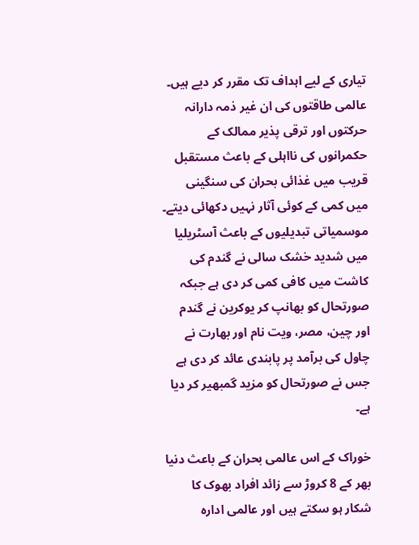تیاری کے لیے اہداف تک مقرر کر دیے ہیں۔ عالمی طاقتوں کی ان غیر ذمہ دارانہ حرکتوں اور ترقی پذیر ممالک کے حکمرانوں کی نااہلی کے باعث مستقبل قریب میں غذائی بحران کی سنگینی میں کمی کے کوئی آثار نہیں دکھائی دیتے۔
موسمیاتی تبدیلیوں کے باعث آسٹریلیا میں شدید خشک سالی نے گندم کی کاشت میں کافی کمی کر دی ہے جبکہ صورتحال کو بھانپ کر یوکرین نے گندم اور چین، مصر، ویت نام اور بھارت نے چاول کی برآمد پر پابندی عائد کر دی ہے جس نے صورتحال کو مزید گمبھیر کر دیا ہے۔

خوراک کے اس عالمی بحران کے باعث دنیا بھر کے 8 کروڑ سے زائد افراد بھوک کا شکار ہو سکتے ہیں اور عالمی ادارہ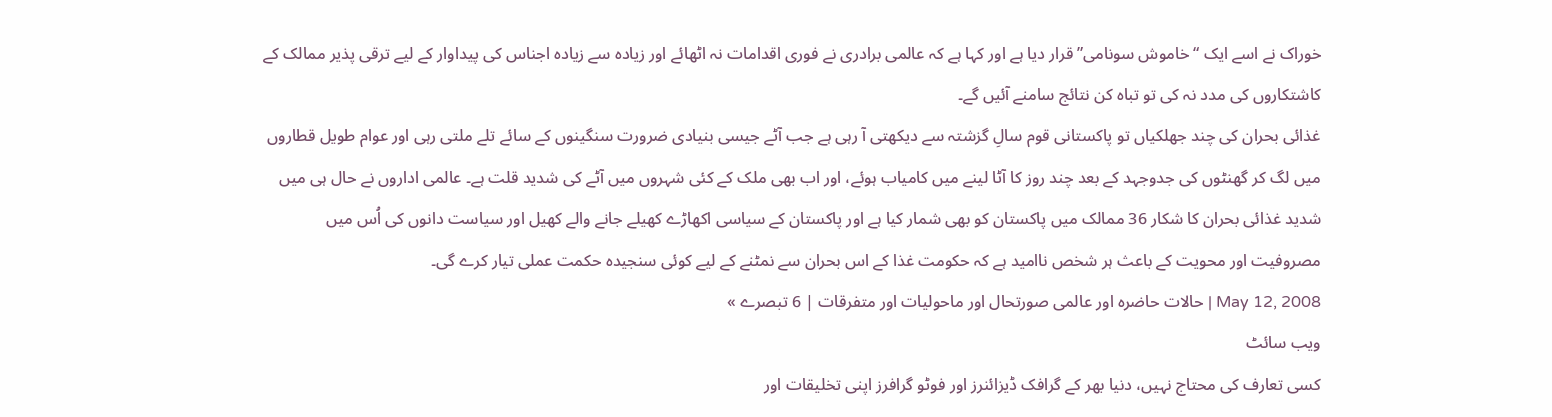خوراک نے اسے ایک “خاموش سونامی” قرار دیا ہے اور کہا ہے کہ عالمی برادری نے فوری اقدامات نہ اٹھائے اور زیادہ سے زیادہ اجناس کی پیداوار کے لیے ترقی پذیر ممالک کے کاشتکاروں کی مدد نہ کی تو تباہ کن نتائج سامنے آئیں گے۔
غذائی بحران کی چند جھلکیاں تو پاکستانی قوم سالِ گزشتہ سے دیکھتی آ رہی ہے جب آٹے جیسی بنیادی ضرورت سنگینوں کے سائے تلے ملتی رہی اور عوام طویل قطاروں میں لگ کر گھنٹوں کی جدوجہد کے بعد چند روز کا آٹا لینے میں کامیاب ہوئے، اور اب بھی ملک کے کئی شہروں میں آٹے کی شدید قلت ہے۔ عالمی اداروں نے حال ہی میں شدید غذائی بحران کا شکار 36 ممالک میں پاکستان کو بھی شمار کیا ہے اور پاکستان کے سیاسی اکھاڑے کھیلے جانے والے کھیل اور سیاست دانوں کی اُس میں مصروفیت اور محویت کے باعث ہر شخص ناامید ہے کہ حکومت غذا کے اس بحران سے نمٹنے کے لیے کوئی سنجیدہ حکمت عملی تیار کرے گی۔
May 12, 2008 | حالات حاضرہ اور عالمی صورتحال اور ماحولیات اور متفرقات | 6 تبصرے »
ویب سائٹ
کسی تعارف کی محتاج نہیں، دنیا بھر کے گرافک ڈیزائنرز اور فوٹو گرافرز اپنی تخلیقات اور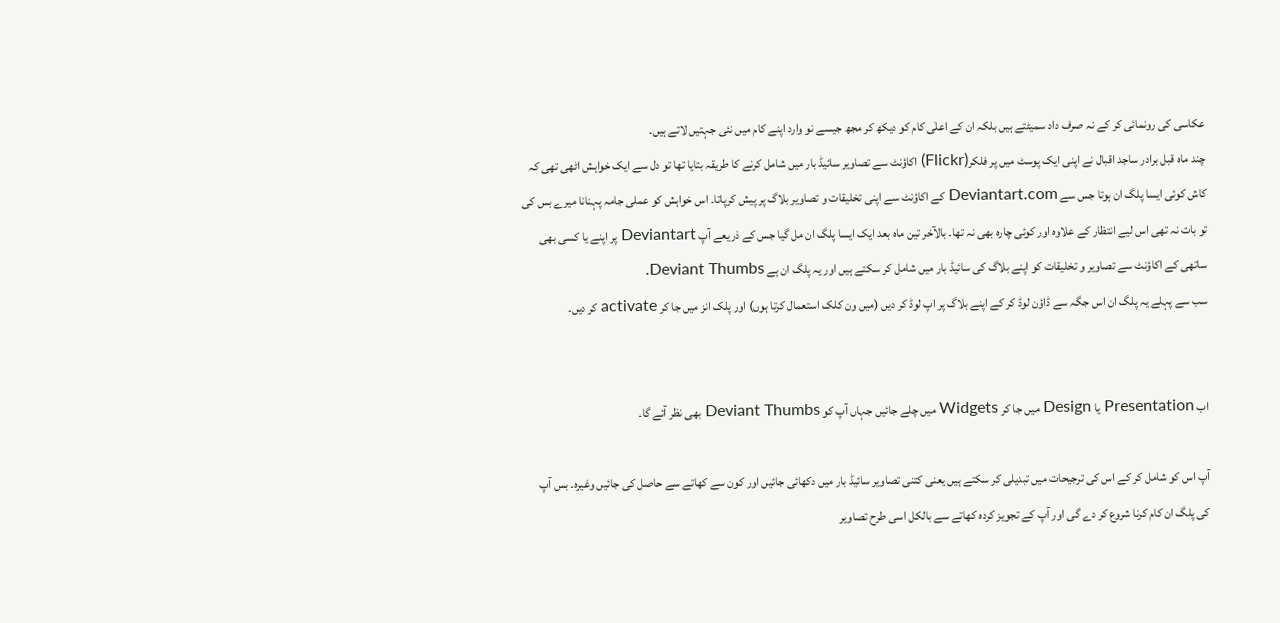عکاسی کی رونمائی کر کے نہ صرف داد سمیٹتے ہیں بلکہ ان کے اعلٰی کام کو دیکھ کر مجھ جیسے نو وارد اپنے کام میں نئی جہتیں لاتے ہیں۔
چند ماہ قبل برادر ساجد اقبال نے اپنی ایک پوسٹ میں پر فلکر(Flickr) اکاؤنٹ سے تصاویر سائیڈ بار میں شامل کرنے کا طریقہ بتایا تھا تو دل سے ایک خواہش اٹھی تھی کہ کاش کوئی ایسا پلگ ان ہوتا جس سے Deviantart.com کے اکاؤنٹ سے اپنی تخلیقات و تصاویر بلاگ پر پیش کرپاتا۔ اس خواہش کو عملی جامہ پہنانا میرے بس کی تو بات نہ تھی اس لیے انتظار کے علاوہ اور کوئی چارہ بھی نہ تھا۔ بالآخر تین ماہ بعد ایک ایسا پلگ ان مل گیا جس کے ذریعے آپ Deviantart پر اپنے یا کسی بھی ساتھی کے اکاؤنٹ سے تصاویر و تخلیقات کو اپنے بلاگ کی سائیڈ بار میں شامل کر سکتے ہیں اور یہ پلگ ان ہے Deviant Thumbs.
سب سے پہلے یہ پلگ ان اس جگہ سے ڈاؤن لوڈ کر کے اپنے بلاگ پر اپ لوڈ کر دیں (میں ون کلک استعمال کرتا ہوں) اور پلک انز میں جا کر activate کر دیں۔


اب Presentation یا Design میں جا کر Widgets میں چلے جائیں جہاں آپ کو Deviant Thumbs بھی نظر آئے گا۔

آپ اس کو شامل کر کے اس کی ترجیحات میں تبدیلی کر سکتے ہیں یعنی کتنی تصاویر سائیڈ بار میں دکھائی جائیں اور کون سے کھاتے سے حاصل کی جائیں وغیرہ۔ بس آپ کی پلگ ان کام کرنا شروع کر دے گی اور آپ کے تجویز کردہ کھاتے سے بالکل اسی طرح تصاویر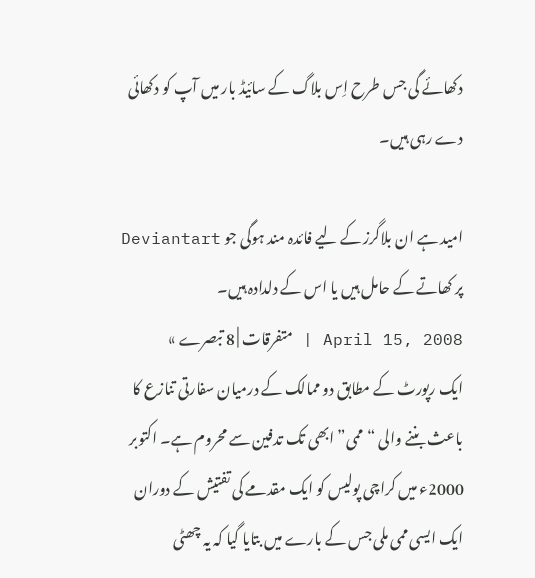دکھائے گی جس طرح اِس بلاگ کے سائیڈ بار میں آپ کو دکھائی دے رہی ہیں۔

امید ہے ان بلاگرز کے لیے فائدہ مند ہوگی جو Deviantart پر کھاتے کے حامل ہیں یا اس کے دلدادہ ہیں۔
April 15, 2008 | متفرقات | 8 تبصرے »
ایک رپورٹ کے مطابق دو ممالک کے درمیان سفارتی تنازع کا باعث بننے والی “ممی” ابھی تک تدفین سے محروم ہے۔ اکتوبر 2000ء میں کراچی پولیس کو ایک مقدمے کی تفتیش کے دوران ایک ایسی ممی ملی جس کے بارے میں بتایا گیا کہ یہ چھٹی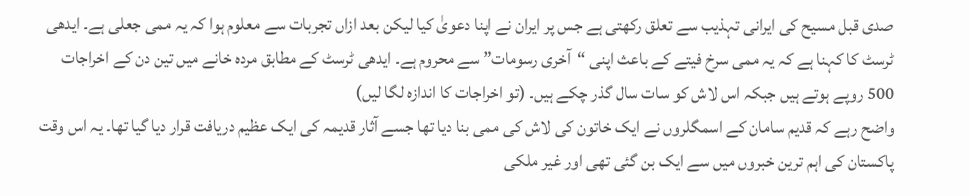صدی قبل مسیح کی ایرانی تہذیب سے تعلق رکھتی ہے جس پر ایران نے اپنا دعویٰ کیا لیکن بعد ازاں تجربات سے معلوم ہوا کہ یہ ممی جعلی ہے۔ ایدھی ٹرسٹ کا کہنا ہے کہ یہ ممی سرخ فیتے کے باعث اپنی “آخری رسومات” سے محروم ہے۔ ایدھی ٹرسٹ کے مطابق مردہ خانے میں تین دن کے اخراجات 500 روپے ہوتے ہیں جبکہ اس لاش کو سات سال گذر چکے ہیں۔ (تو اخراجات کا اندازہ لگا لیں)
واضح رہے کہ قدیم سامان کے اسمگلروں نے ایک خاتون کی لاش کی ممی بنا دیا تھا جسے آثار قدیمہ کی ایک عظیم دریافت قرار دیا گیا تھا۔ یہ اس وقت پاکستان کی اہم ترین خبروں میں سے ایک بن گئی تھی اور غیر ملکی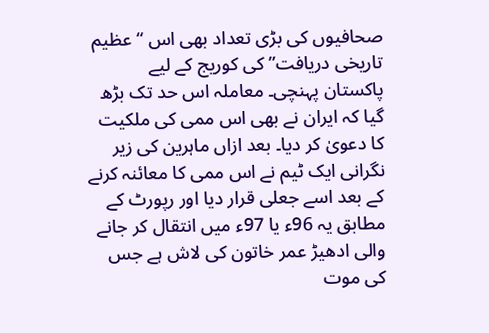صحافیوں کی بڑی تعداد بھی اس “عظیم تاریخی دریافت” کی کوریج کے لیے پاکستان پہنچی۔ معاملہ اس حد تک بڑھ گیا کہ ایران نے بھی اس ممی کی ملکیت کا دعویٰ کر دیا۔ بعد ازاں ماہرین کی زیر نگرانی ایک ٹیم نے اس ممی کا معائنہ کرنے کے بعد اسے جعلی قرار دیا اور رپورٹ کے مطابق یہ 96ء یا 97ء میں انتقال کر جانے والی ادھیڑ عمر خاتون کی لاش ہے جس کی موت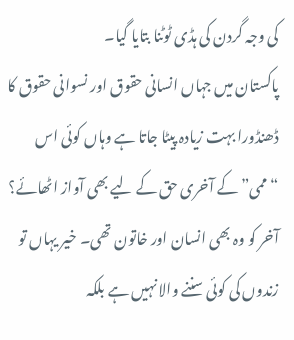کی وجہ گردن کی ہڈی ٹوٹنا بتایا گیا۔
پاکستان میں جہاں انسانی حقوق اور نسوانی حقوق کا ڈھنڈورا بہت زیادہ پیٹا جاتا ہے وہاں کوئی اس “ممی” کے آخری حق کے لیے بھی آواز اٹھائے؟ آخر کو وہ بھی انسان اور خاتون تھی۔ خیر یہاں تو زندوں کی کوئی سننے والا نہیں ہے بلکہ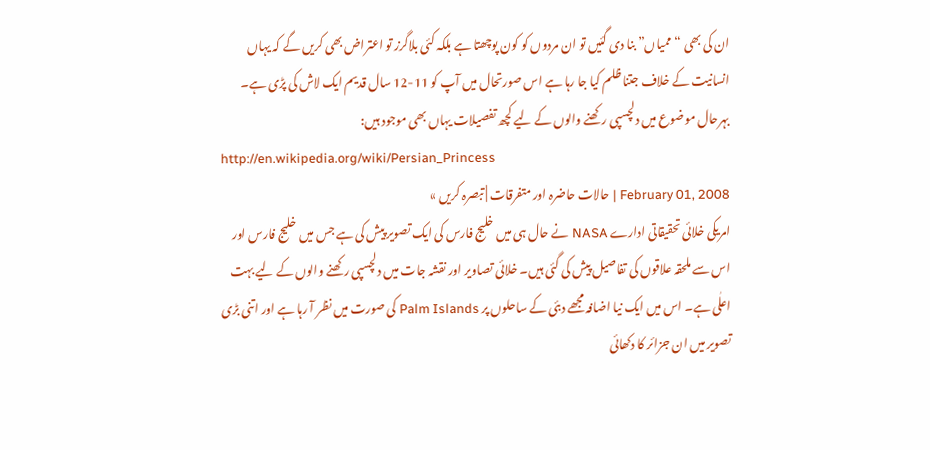ان کی بھی “ممیاں” بنا دی گئیں تو ان مردوں کو کون پوچھتا ہے بلکہ کئی بلاگرز تو اعتراض بھی کریں گے کہ یہاں انسانیت کے خلاف جتنا ظلم کیا جا رہا ہے اس صورتحال میں آپ کو 11-12 سال قدیم ایک لاش کی پڑی ہے۔
بہرحال موضوع میں دلچسپی رکھنے والوں کے لیے کچھ تفصیلات یہاں بھی موجود ہیں:
http://en.wikipedia.org/wiki/Persian_Princess
February 01, 2008 | حالات حاضرہ اور متفرقات | تبصرہ کریں »
امریکی خلائی تحقیقاتی ادارے NASA نے حال ہی میں خلیج فارس کی ایک تصویر پیش کی ہے جس میں خلیج فارس اور اس سے ملحقہ علاقوں کی تفاصیل پیش کی گئی ہیں۔ خلائی تصاویر اور نقشہ جات میں دلچسپی رکھنے والوں کے لیے بہت اعلٰی ہے۔ اس میں ایک نیا اضافہ مجھے دبئی کے ساحلوں پر Palm Islands کی صورت میں نظر آ رہا ہے اور اتنی بڑی تصویر میں ان جزائر کا دکھائی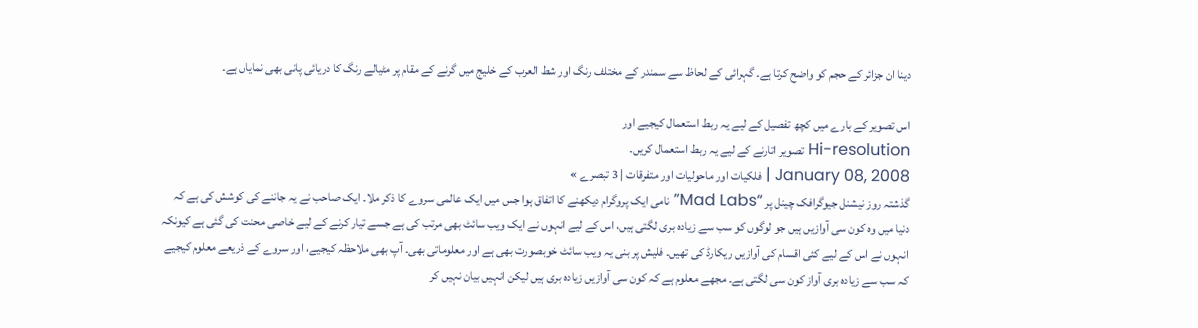دینا ان جزائر کے حجم کو واضح کرتا ہے۔ گہرائی کے لحاظ سے سمندر کے مختلف رنگ اور شط العرب کے خلیج میں گرنے کے مقام پر مٹیالے رنگ کا دریائی پانی بھی نمایاں ہے۔

اس تصویر کے بارے میں کچھ تفصیل کے لیے یہ ربط استعمال کیجیے اور
Hi-resolution تصویر اتارنے کے لیے یہ ربط استعمال کریں۔
January 08, 2008 | فلکیات اور ماحولیات اور متفرقات | 3 تبصرے »
گذشتہ روز نیشنل جیوگرافک چینل پر “Mad Labs” نامی ایک پروگرام دیکھنے کا اتفاق ہوا جس میں ایک عالمی سروے کا ذکر ملا۔ ایک صاحب نے یہ جاننے کی کوشش کی ہے کہ دنیا میں وہ کون سی آوازیں ہیں جو لوگوں کو سب سے زیادہ بری لگتی ہیں، اس کے لیے انہوں نے ایک ویب سائٹ بھی مرتب کی ہے جسے تیار کرنے کے لیے خاصی محنت کی گئی ہے کیونکہ انہوں نے اس کے لیے کئی اقسام کی آوازیں ریکارڈ کی تھیں۔ فلیش پر بنی یہ ویب سائٹ خوبصورت بھی ہے اور معلوماتی بھی۔ آپ بھی ملاحظہ کیجیے، اور سروے کے ذریعے معلوم کیجیے کہ سب سے زیادہ بری آواز کون سی لگتی ہے۔ مجھے معلوم ہے کہ کون سی آوازیں زیادہ بری ہیں لیکن انہیں بیان نہیں کر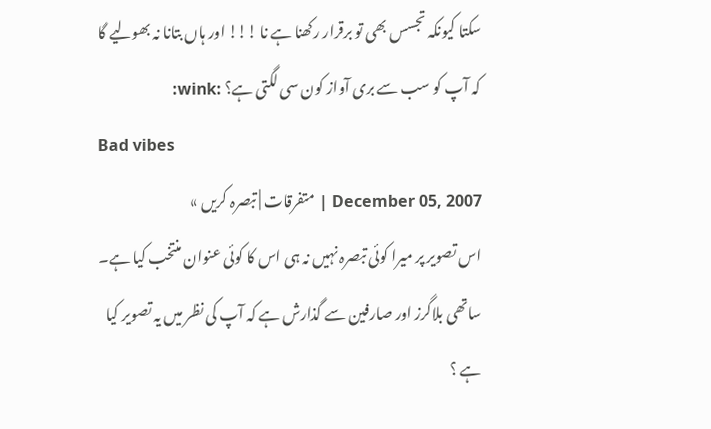سکتا کیونکہ تجسس بھی تو برقرار رکھنا ہے نا !!! اور ہاں بتانا نہ بھولیے گا کہ آپ کو سب سے بری آواز کون سی لگتی ہے؟ :wink:
Bad vibes
December 05, 2007 | متفرقات | تبصرہ کریں »
اس تصویر پر میرا کوئی تبصرہ نہیں نہ ہی اس کا کوئی عنوان منتخب کیا ہے۔ ساتھی بلاگرز اور صارفین سے گذارش ہے کہ آپ کی نظر میں یہ تصویر کیا ہے ؟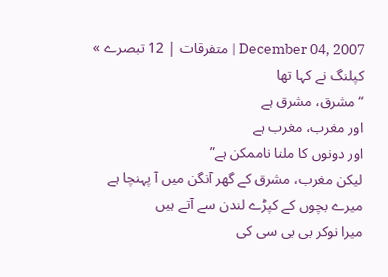December 04, 2007 | متفرقات | 12 تبصرے »
کپلنگ نے کہا تھا
“مشرق، مشرق ہے
اور مغرب، مغرب ہے
اور دونوں کا ملنا ناممکن ہے”
لیکن مغرب، مشرق کے گھر آنگن میں آ پہنچا ہے
میرے بچوں کے کپڑے لندن سے آتے ہیں
میرا نوکر بی بی سی کی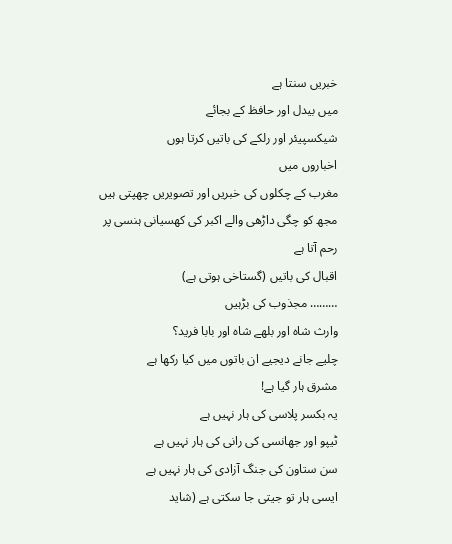خبریں سنتا ہے
میں بیدل اور حافظ کے بجائے
شیکسپیئر اور رلکے کی باتیں کرتا ہوں
اخباروں میں
مغرب کے چکلوں کی خبریں اور تصویریں چھپتی ہیں
مجھ کو چگی داڑھی والے اکبر کی کھسیانی ہنسی پر
رحم آتا ہے
اقبال کی باتیں (گستاخی ہوتی ہے)
……… مجذوب کی بڑہیں
وارث شاہ اور بلھے شاہ اور بابا فرید؟
چلیے جانے دیجیے ان باتوں میں کیا رکھا ہے
مشرق ہار گیا ہے!
یہ بکسر پلاسی کی ہار نہیں ہے
ٹیپو اور جھانسی کی رانی کی ہار نہیں ہے
سن ستاون کی جنگ آزادی کی ہار نہیں ہے
ایسی ہار تو جیتی جا سکتی ہے (شاید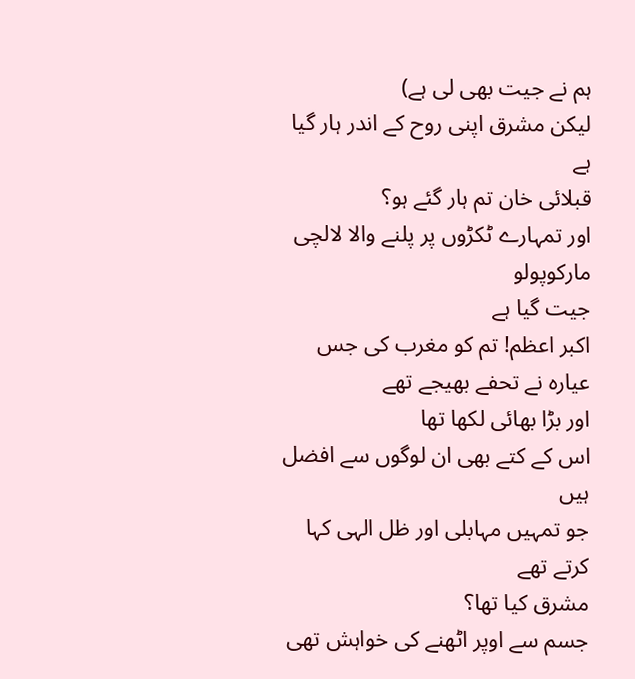ہم نے جیت بھی لی ہے)
لیکن مشرق اپنی روح کے اندر ہار گیا ہے
قبلائی خان تم ہار گئے ہو؟
اور تمہارے ٹکڑوں پر پلنے والا لالچی مارکوپولو
جیت گیا ہے
اکبر اعظم! تم کو مغرب کی جس عیارہ نے تحفے بھیجے تھے
اور بڑا بھائی لکھا تھا
اس کے کتے بھی ان لوگوں سے افضل ہیں
جو تمہیں مہابلی اور ظل الہی کہا کرتے تھے
مشرق کیا تھا؟
جسم سے اوپر اٹھنے کی خواہش تھی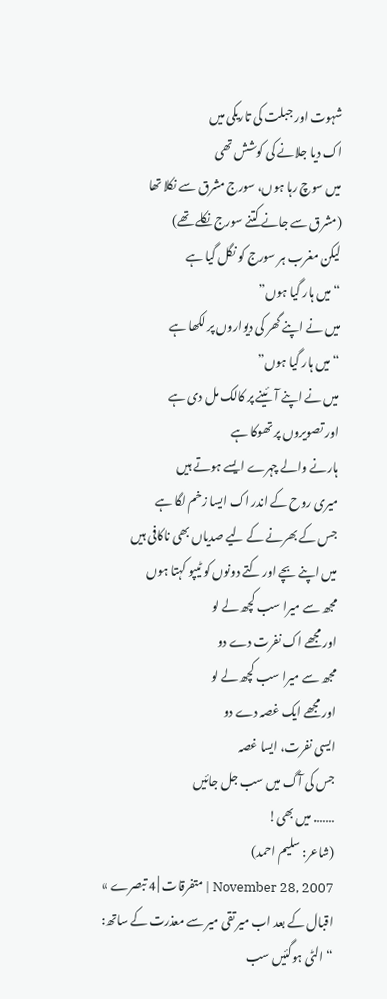شہوت اور جبلت کی تاریکی میں
اک دیا جلانے کی کوشش تھی
میں سوچ رہا ہوں، سورج مشرق سے نکلا تھا
(مشرق سے جانے کتنے سورج نکلے تھے)
لیکن مغرب ہر سورج کو نگل گیا ہے
“میں ہار گیا ہوں”
میں نے اپنے گھر کی دیواروں پر لکھا ہے
“میں ہار گیا ہوں”
میں نے اپنے آئینے پر کالک مل دی ہے
اور تصویروں پر تھوکا ہے
ہارنے والے چہرے ایسے ہوتے ہیں
میری روح کے اندر اک ایسا زخم لگا ہے
جس کے بھرنے کے لیے صدیاں بھی ناکافی ہیں
میں اپنے بچے اور کتے دونوں کو ٹیپو کہتا ہوں
مجھ سے میرا سب کچھ لے لو
اور مجھے اک نفرت دے دو
مجھ سے میرا سب کچھ لے لو
اور مجھے ایک غصہ دے دو
ایسی نفرت، ایسا غصہ
جس کی آگ میں سب جل جائیں
……. میں بھی!
(شاعر: سلیم احمد)
November 28, 2007 | متفرقات | 4 تبصرے »
اقبال کے بعد اب میر تقی میر سے معذرت کے ساتھ:
“الٹی ہوگئیں سب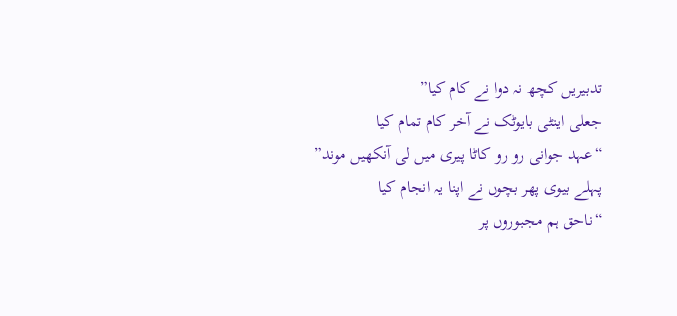تدبیریں کچھ نہ دوا نے کام کیا”
جعلی اینٹی بایوٹک نے آخر کام تمام کیا
“عہد جوانی رو رو کاٹا پیری میں لی آنکھیں موند”
پہلے بیوی پھر بچوں نے اپنا یہ انجام کیا
“ناحق ہم مجبوروں پر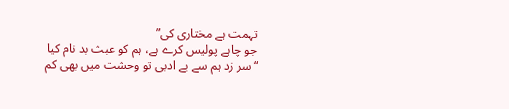تہمت ہے مختاری کی”
جو چاہے پولیس کرے ہے، ہم کو عبث بد نام کیا
“سر زد ہم سے بے ادبی تو وحشت میں بھی کم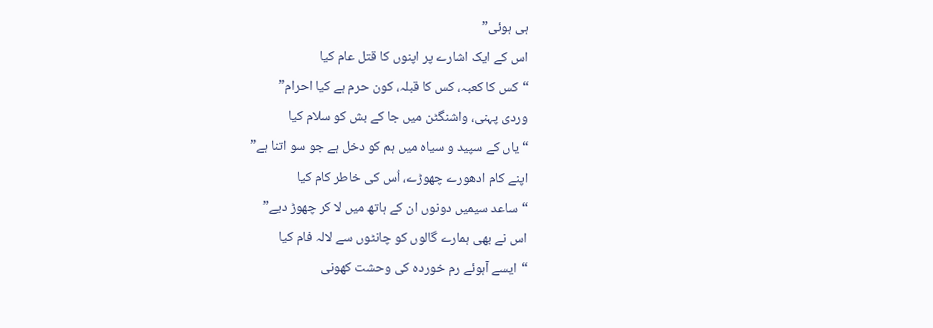ہی ہوئی”
اس کے ایک اشارے پر اپنوں کا قتل عام کیا
“کس کا کعبہ، کس کا قبلہ، کون حرم ہے کیا احرام”
وردی پہنی، واشنگٹن میں جا کے بش کو سلام کیا
“یاں کے سپید و سیاہ میں ہم کو دخل ہے جو سو اتنا ہے”
اپنے کام ادھورے چھوڑے، اُس کی خاطر کام کیا
“ساعد سیمیں دونوں ان کے ہاتھ میں لا کر چھوڑ دیے”
اس نے بھی ہمارے گالوں کو چانٹوں سے لالہ فام کیا
“ایسے آہوئے رم خوردہ کی وحشت کھونی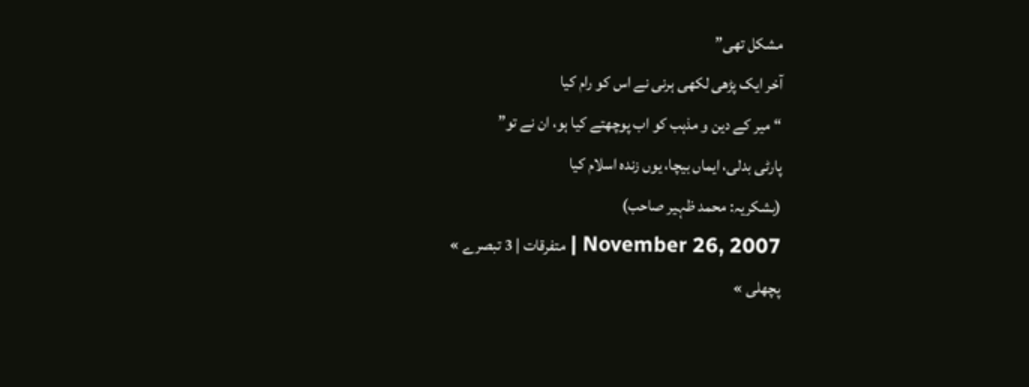مشکل تھی”
آخر ایک پڑھی لکھی ہرنی نے اس کو رام کیا
“میر کے دین و مذہب کو اب پوچھتے کیا ہو، ان نے تو”
پارٹی بدلی، ایماں بیچا، یوں زندہ اسلام کیا
(بشکریہ: محمد ظہیر صاحب)
November 26, 2007 | متفرقات | 3 تبصرے »
پچھلی »